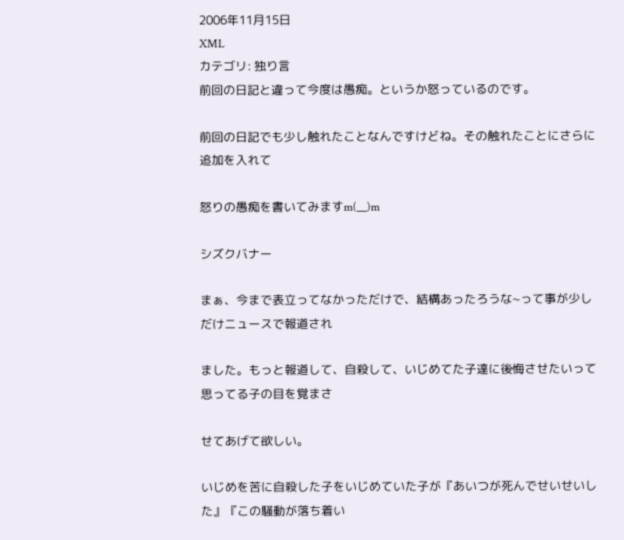2006年11月15日
XML
カテゴリ: 独り言
前回の日記と違って今度は愚痴。というか怒っているのです。

前回の日記でも少し触れたことなんですけどね。その触れたことにさらに追加を入れて

怒りの愚痴を書いてみますm(__)m

シズクバナー

まぁ、今まで表立ってなかっただけで、結構あったろうな~って事が少しだけニュースで報道され

ました。もっと報道して、自殺して、いじめてた子達に後悔させたいって思ってる子の目を覚まさ

せてあげて欲しい。

いじめを苦に自殺した子をいじめていた子が『あいつが死んでせいせいした』『この騒動が落ち着い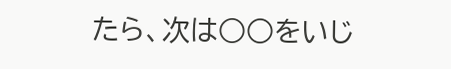たら、次は○○をいじ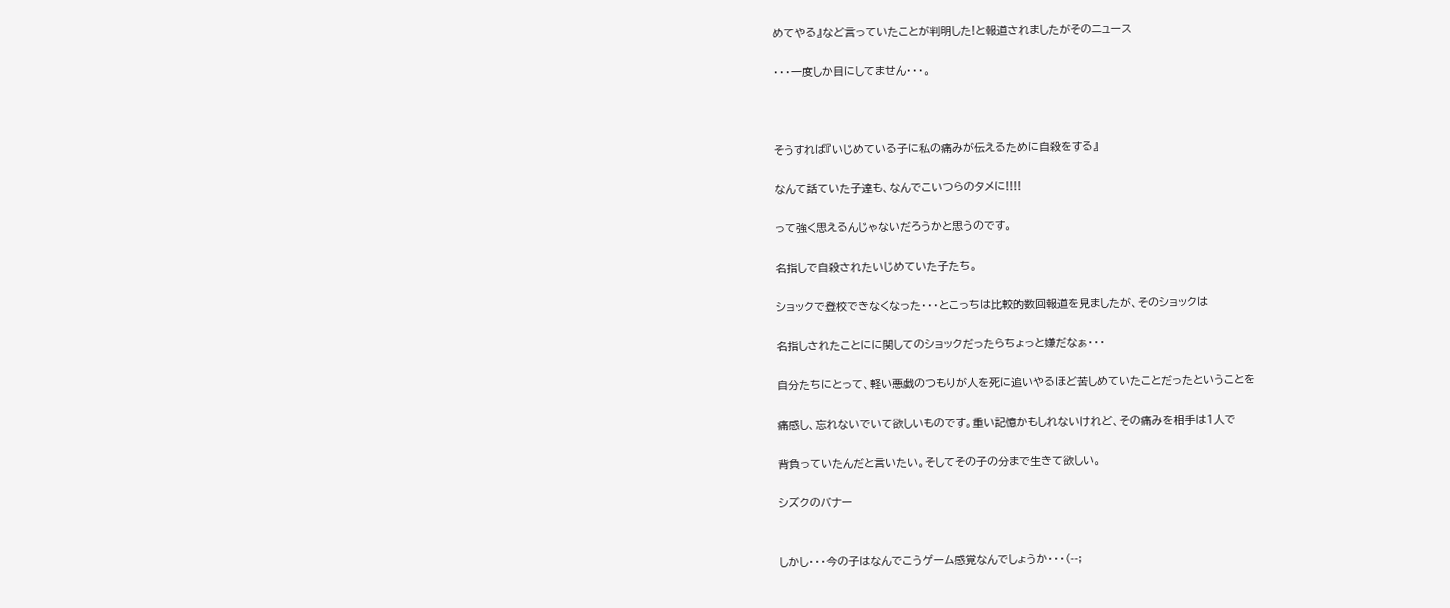めてやる』など言っていたことが判明した!と報道されましたがそのニュース

・・・一度しか目にしてません・・・。



そうすれば『いじめている子に私の痛みが伝えるために自殺をする』

なんて話ていた子達も、なんでこいつらのタメに!!!!

って強く思えるんじゃないだろうかと思うのです。

名指しで自殺されたいじめていた子たち。

ショックで登校できなくなった・・・とこっちは比較的数回報道を見ましたが、そのショックは

名指しされたことにに関してのショックだったらちょっと嫌だなぁ・・・

自分たちにとって、軽い悪戯のつもりが人を死に追いやるほど苦しめていたことだったということを

痛感し、忘れないでいて欲しいものです。重い記憶かもしれないけれど、その痛みを相手は1人で

背負っていたんだと言いたい。そしてその子の分まで生きて欲しい。

シズクのバナー


しかし・・・今の子はなんでこうゲーム感覚なんでしょうか・・・(--;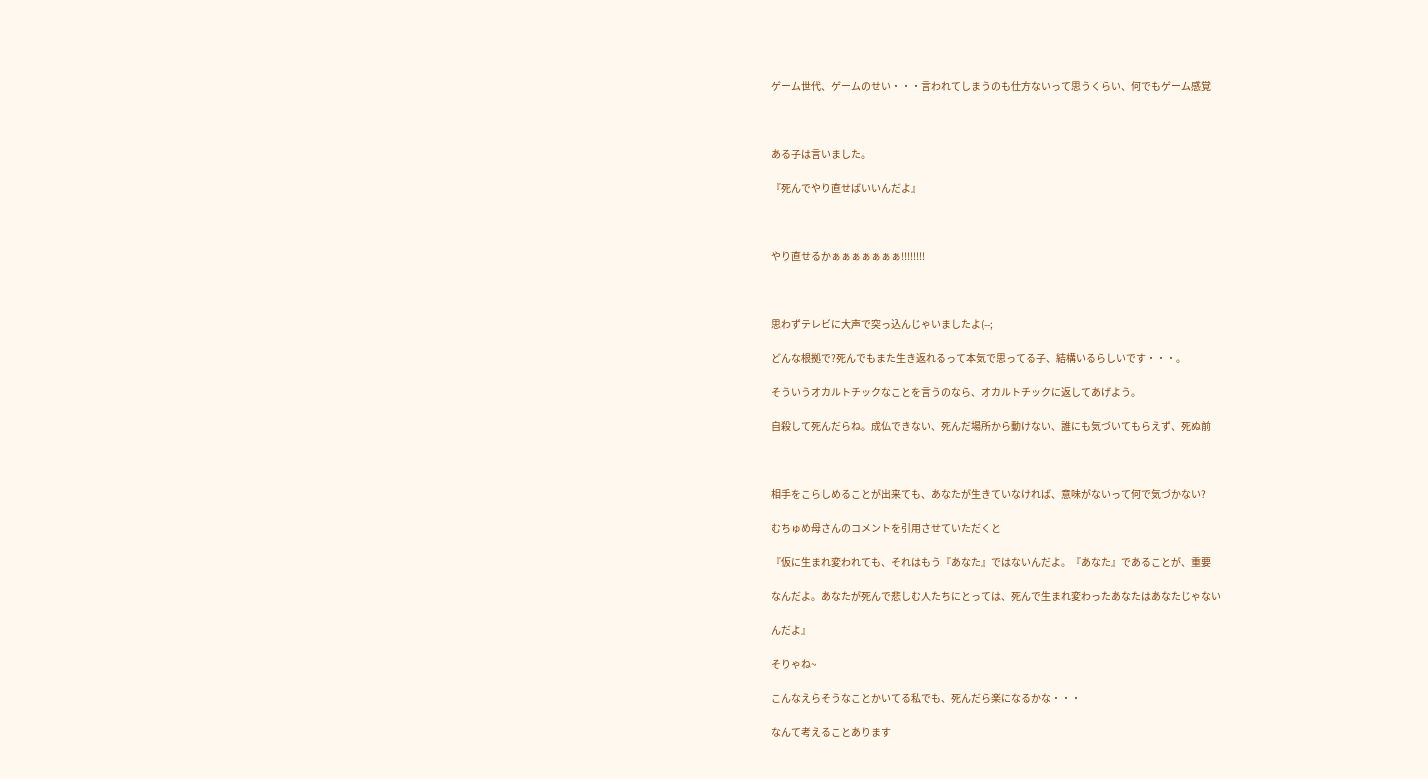ゲーム世代、ゲームのせい・・・言われてしまうのも仕方ないって思うくらい、何でもゲーム感覚



ある子は言いました。

『死んでやり直せばいいんだよ』



やり直せるかぁぁぁぁぁぁぁ!!!!!!!!



思わずテレビに大声で突っ込んじゃいましたよ(--;

どんな根拠で?死んでもまた生き返れるって本気で思ってる子、結構いるらしいです・・・。

そういうオカルトチックなことを言うのなら、オカルトチックに返してあげよう。

自殺して死んだらね。成仏できない、死んだ場所から動けない、誰にも気づいてもらえず、死ぬ前



相手をこらしめることが出来ても、あなたが生きていなければ、意味がないって何で気づかない?

むちゅめ母さんのコメントを引用させていただくと

『仮に生まれ変われても、それはもう『あなた』ではないんだよ。『あなた』であることが、重要

なんだよ。あなたが死んで悲しむ人たちにとっては、死んで生まれ変わったあなたはあなたじゃない

んだよ』

そりゃね~

こんなえらそうなことかいてる私でも、死んだら楽になるかな・・・

なんて考えることあります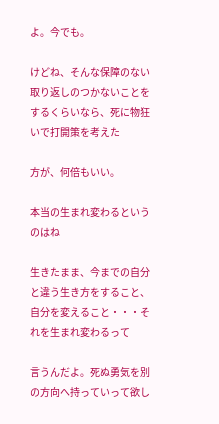よ。今でも。

けどね、そんな保障のない取り返しのつかないことをするくらいなら、死に物狂いで打開策を考えた

方が、何倍もいい。

本当の生まれ変わるというのはね

生きたまま、今までの自分と違う生き方をすること、自分を変えること・・・それを生まれ変わるって

言うんだよ。死ぬ勇気を別の方向へ持っていって欲し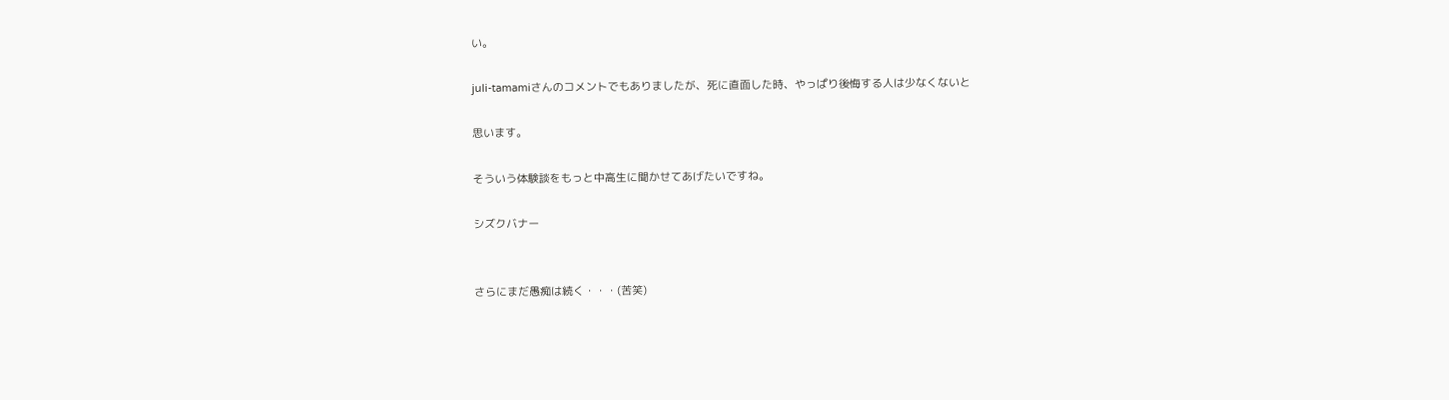い。

juli-tamamiさんのコメントでもありましたが、死に直面した時、やっぱり後悔する人は少なくないと

思います。

そういう体験談をもっと中高生に聞かせてあげたいですね。

シズクバナー


さらにまだ愚痴は続く・・・(苦笑)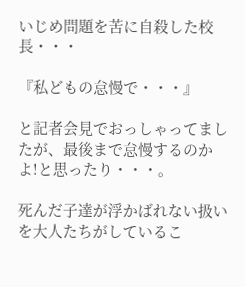いじめ問題を苦に自殺した校長・・・

『私どもの怠慢で・・・』

と記者会見でおっしゃってましたが、最後まで怠慢するのかよ!と思ったり・・・。

死んだ子達が浮かばれない扱いを大人たちがしているこ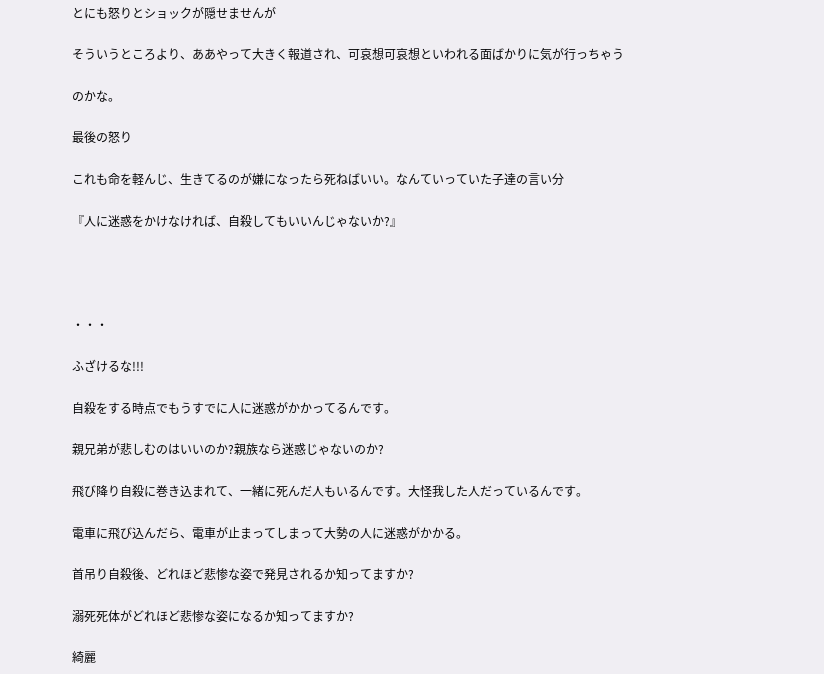とにも怒りとショックが隠せませんが

そういうところより、ああやって大きく報道され、可哀想可哀想といわれる面ばかりに気が行っちゃう

のかな。

最後の怒り

これも命を軽んじ、生きてるのが嫌になったら死ねばいい。なんていっていた子達の言い分

『人に迷惑をかけなければ、自殺してもいいんじゃないか?』




・・・

ふざけるな!!!

自殺をする時点でもうすでに人に迷惑がかかってるんです。

親兄弟が悲しむのはいいのか?親族なら迷惑じゃないのか?

飛び降り自殺に巻き込まれて、一緒に死んだ人もいるんです。大怪我した人だっているんです。

電車に飛び込んだら、電車が止まってしまって大勢の人に迷惑がかかる。

首吊り自殺後、どれほど悲惨な姿で発見されるか知ってますか?

溺死死体がどれほど悲惨な姿になるか知ってますか?

綺麗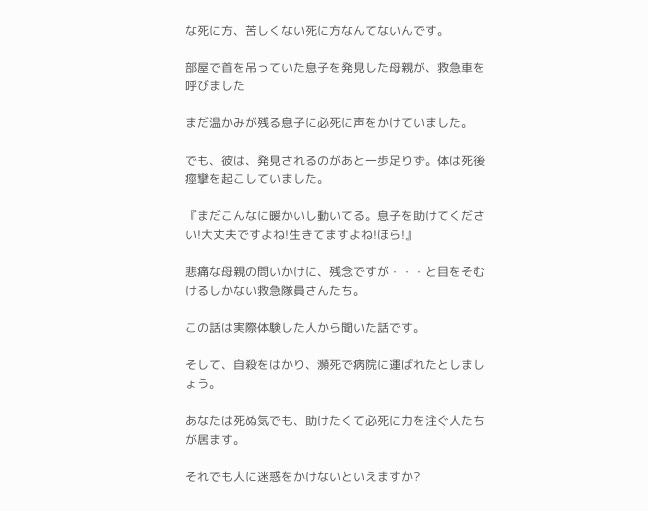な死に方、苦しくない死に方なんてないんです。

部屋で首を吊っていた息子を発見した母親が、救急車を呼びました

まだ温かみが残る息子に必死に声をかけていました。

でも、彼は、発見されるのがあと一歩足りず。体は死後痙攣を起こしていました。

『まだこんなに暖かいし動いてる。息子を助けてください!大丈夫ですよね!生きてますよね!ほら!』

悲痛な母親の問いかけに、残念ですが・・・と目をそむけるしかない救急隊員さんたち。

この話は実際体験した人から聞いた話です。

そして、自殺をはかり、瀕死で病院に運ばれたとしましょう。

あなたは死ぬ気でも、助けたくて必死に力を注ぐ人たちが居ます。

それでも人に迷惑をかけないといえますか?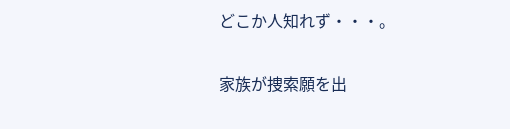どこか人知れず・・・。

家族が捜索願を出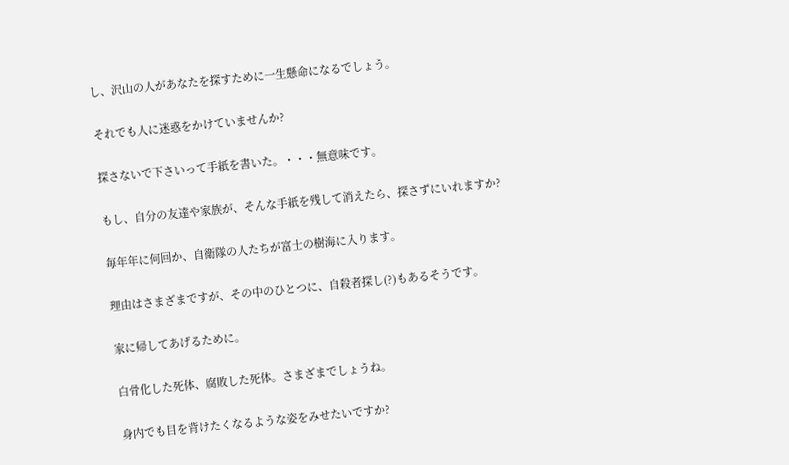し、沢山の人があなたを探すために一生懸命になるでしょう。

それでも人に迷惑をかけていませんか?

探さないで下さいって手紙を書いた。・・・無意味です。

もし、自分の友達や家族が、そんな手紙を残して消えたら、探さずにいれますか?

毎年年に何回か、自衛隊の人たちが富士の樹海に入ります。

理由はさまざまですが、その中のひとつに、自殺者探し(?)もあるそうです。

家に帰してあげるために。

白骨化した死体、腐敗した死体。さまざまでしょうね。

身内でも目を背けたくなるような姿をみせたいですか?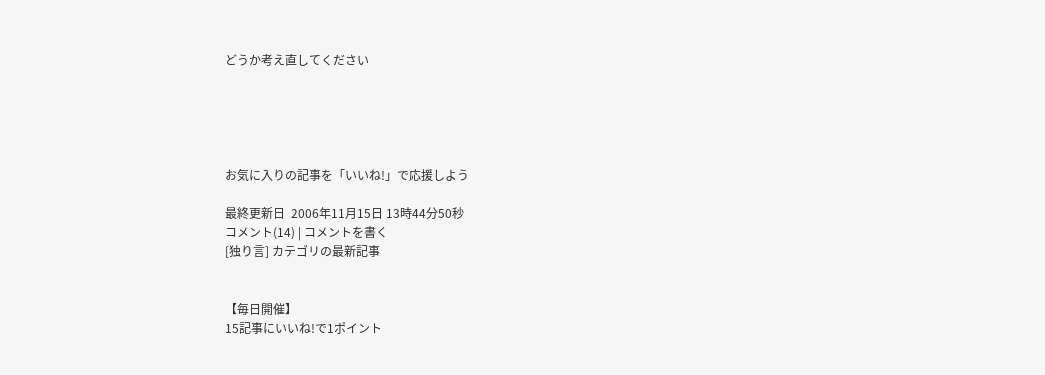どうか考え直してください





お気に入りの記事を「いいね!」で応援しよう

最終更新日  2006年11月15日 13時44分50秒
コメント(14) | コメントを書く
[独り言] カテゴリの最新記事


【毎日開催】
15記事にいいね!で1ポイント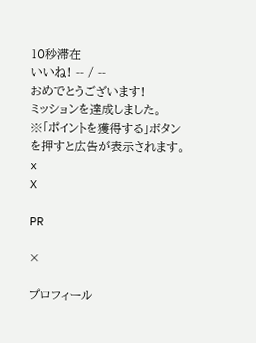10秒滞在
いいね! -- / --
おめでとうございます!
ミッションを達成しました。
※「ポイントを獲得する」ボタンを押すと広告が表示されます。
x
X

PR

×

プロフィール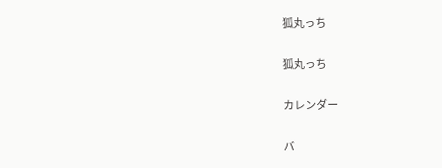狐丸っち

狐丸っち

カレンダー

バ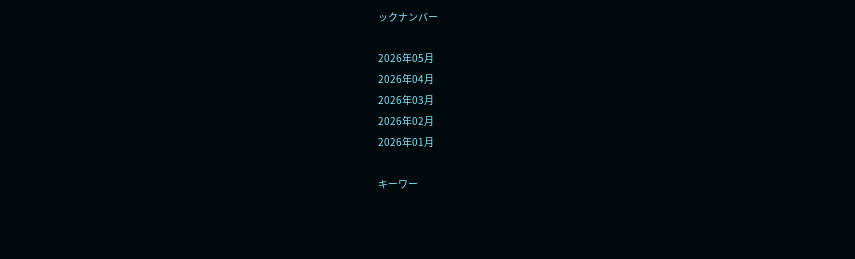ックナンバー

2026年05月
2026年04月
2026年03月
2026年02月
2026年01月

キーワー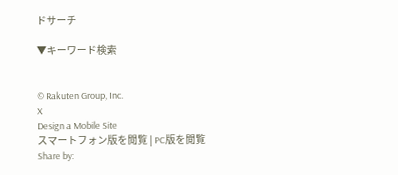ドサーチ

▼キーワード検索


© Rakuten Group, Inc.
X
Design a Mobile Site
スマートフォン版を閲覧 | PC版を閲覧
Share by: